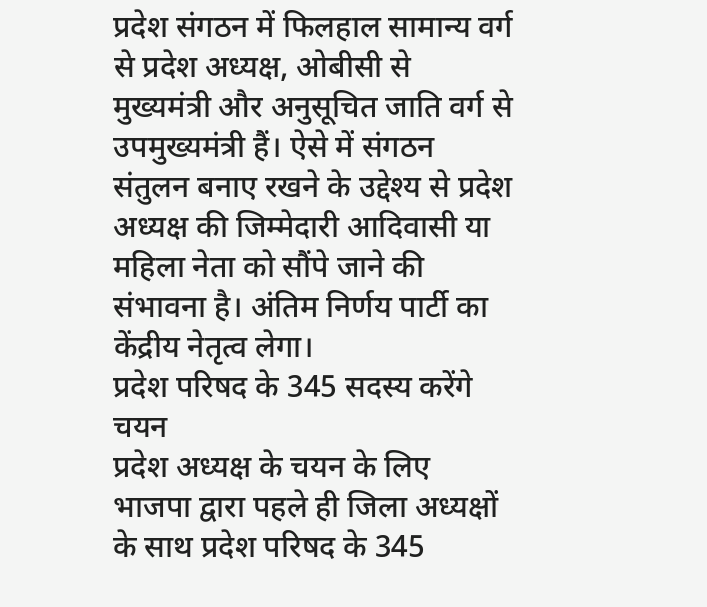प्रदेश संगठन में फिलहाल सामान्य वर्ग से प्रदेश अध्यक्ष, ओबीसी से मुख्यमंत्री और अनुसूचित जाति वर्ग से उपमुख्यमंत्री हैं। ऐसे में संगठन संतुलन बनाए रखने के उद्देश्य से प्रदेश अध्यक्ष की जिम्मेदारी आदिवासी या महिला नेता को सौंपे जाने की संभावना है। अंतिम निर्णय पार्टी का केंद्रीय नेतृत्व लेगा।
प्रदेश परिषद के 345 सदस्य करेंगे चयन
प्रदेश अध्यक्ष के चयन के लिए भाजपा द्वारा पहले ही जिला अध्यक्षों के साथ प्रदेश परिषद के 345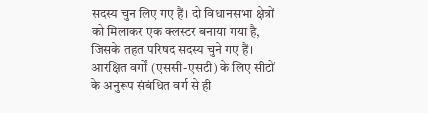सदस्य चुन लिए गए हैं। दो विधानसभा क्षेत्रों को मिलाकर एक क्लस्टर बनाया गया है, जिसके तहत परिषद सदस्य चुने गए हैं। आरक्षित वर्गों (एससी-एसटी) के लिए सीटों के अनुरूप संबंधित वर्ग से ही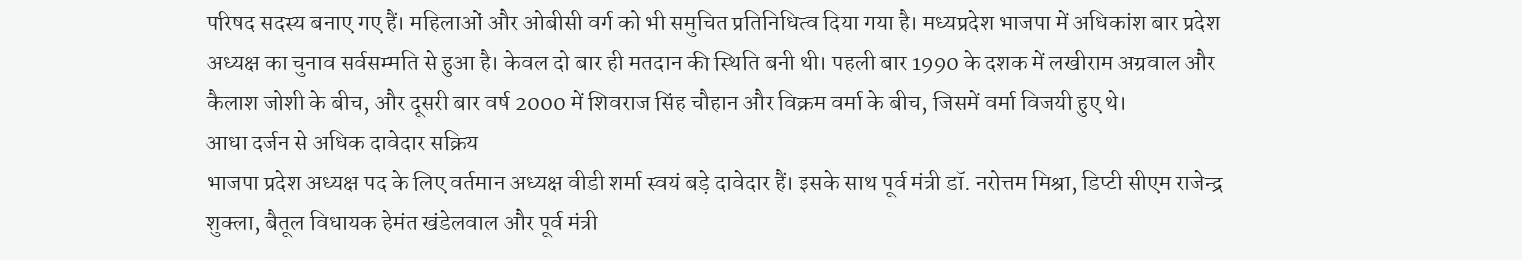परिषद सदस्य बनाए गए हैं। महिलाओं और ओबीसी वर्ग को भी समुचित प्रतिनिधित्व दिया गया है। मध्यप्रदेश भाजपा में अधिकांश बार प्रदेश अध्यक्ष का चुनाव सर्वसम्मति से हुआ है। केवल दो बार ही मतदान की स्थिति बनी थी। पहली बार 1990 के दशक में लखीराम अग्रवाल और कैलाश जोशी के बीच, और दूसरी बार वर्ष 2000 में शिवराज सिंह चौहान और विक्रम वर्मा के बीच, जिसमें वर्मा विजयी हुए थे।
आधा दर्जन से अधिक दावेदार सक्रिय
भाजपा प्रदेश अध्यक्ष पद के लिए वर्तमान अध्यक्ष वीडी शर्मा स्वयं बड़े दावेदार हैं। इसके साथ पूर्व मंत्री डॉ. नरोत्तम मिश्रा, डिप्टी सीएम राजेन्द्र शुक्ला, बैतूल विधायक हेमंत खंडेलवाल और पूर्व मंत्री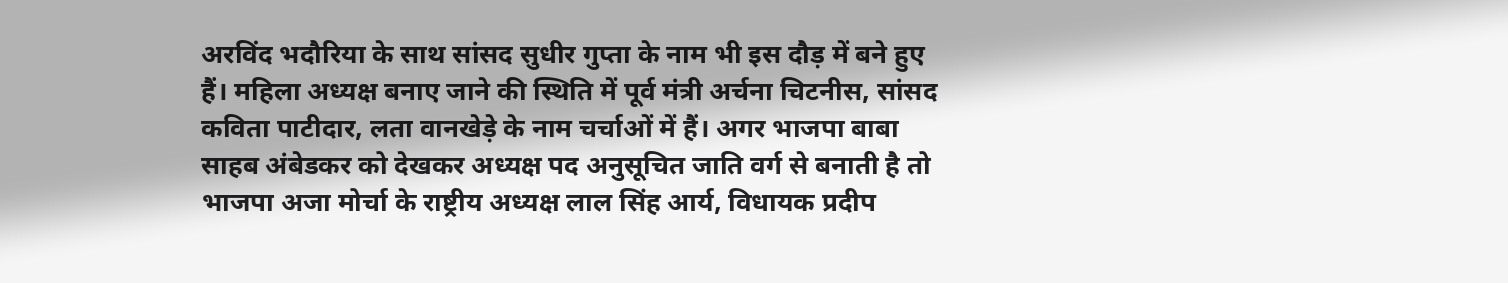अरविंद भदौरिया के साथ सांसद सुधीर गुप्ता के नाम भी इस दौड़ में बने हुए हैं। महिला अध्यक्ष बनाए जाने की स्थिति में पूर्व मंत्री अर्चना चिटनीस, सांसद कविता पाटीदार, लता वानखेड़े के नाम चर्चाओं में हैं। अगर भाजपा बाबा साहब अंबेडकर को देखकर अध्यक्ष पद अनुसूचित जाति वर्ग से बनाती है तो भाजपा अजा मोर्चा के राष्ट्रीय अध्यक्ष लाल सिंह आर्य, विधायक प्रदीप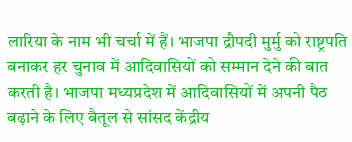लारिया के नाम भी चर्चा में हैं। भाजपा द्रौपदी मुर्मु को राष्ट्रपति बनाकर हर चुनाव में आदिवासियों को सम्मान देने की बात करती है। भाजपा मध्यप्रदेश में आदिवासियों में अपनी पैठ बढ़ाने के लिए बैतूल से सांसद केंद्रीय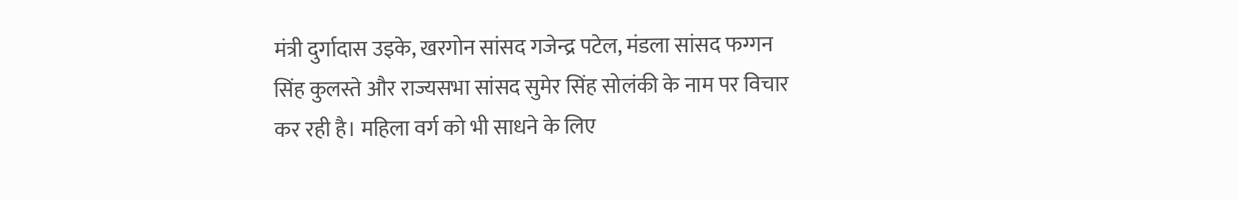मंत्री दुर्गादास उइके, खरगोन सांसद गजेन्द्र पटेल, मंडला सांसद फग्गन सिंह कुलस्ते और राज्यसभा सांसद सुमेर सिंह सोलंकी के नाम पर विचार कर रही है। महिला वर्ग को भी साधने के लिए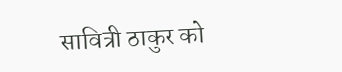सावित्री ठाकुर को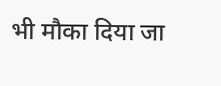भी मौका दिया जा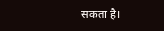सकता है।